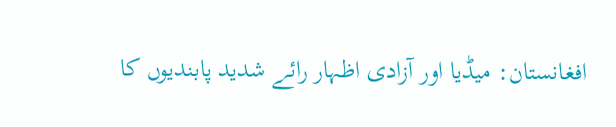افغانستان: میڈیا اور آزادی اظہار رائے شدید پابندیوں کا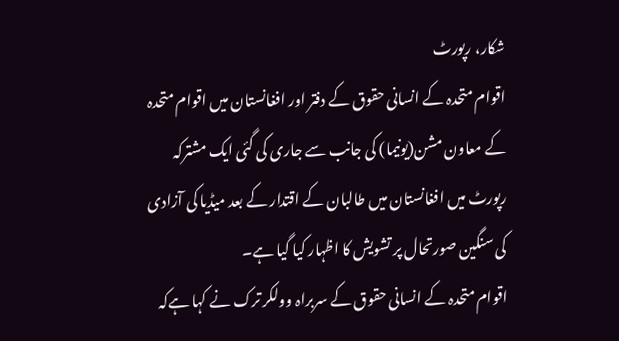شکار، رپورٹ
اقوام متحدہ کے انسانی حقوق کے دفتر اور افغانستان میں اقوام متحدہ کے معاون مشن(یونیما) کی جانب سے جاری کی گئی ایک مشترکہ رپورٹ میں افغانستان میں طالبان کے اقتدار کے بعد میڈیا کی آزادی کی سنگین صورتحال پر تشویش کا اظہار کیا گیا ہے۔
اقوام متحدہ کے انسانی حقوق کے سربراہ وولکر ترک نے کہا ہےکہ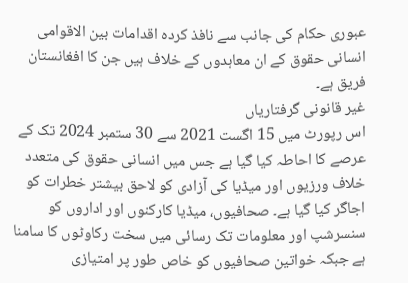عبوری حکام کی جانب سے نافذ کردہ اقدامات بین الاقوامی انسانی حقوق کے ان معاہدوں کے خلاف ہیں جن کا افغانستان فریق ہے۔
غیر قانونی گرفتاریاں
اس رپورٹ میں 15 اگست 2021 سے 30 ستمبر 2024 تک کے عرصے کا احاطہ کیا گیا ہے جس میں انسانی حقوق کی متعدد خلاف ورزیوں اور میڈیا کی آزادی کو لاحق بیشتر خطرات کو اجاگر کیا گیا ہے۔ صحافیوں، میڈیا کارکنوں اور اداروں کو سنسرشپ اور معلومات تک رسائی میں سخت رکاوٹوں کا سامنا ہے جبکہ خواتین صحافیوں کو خاص طور پر امتیازی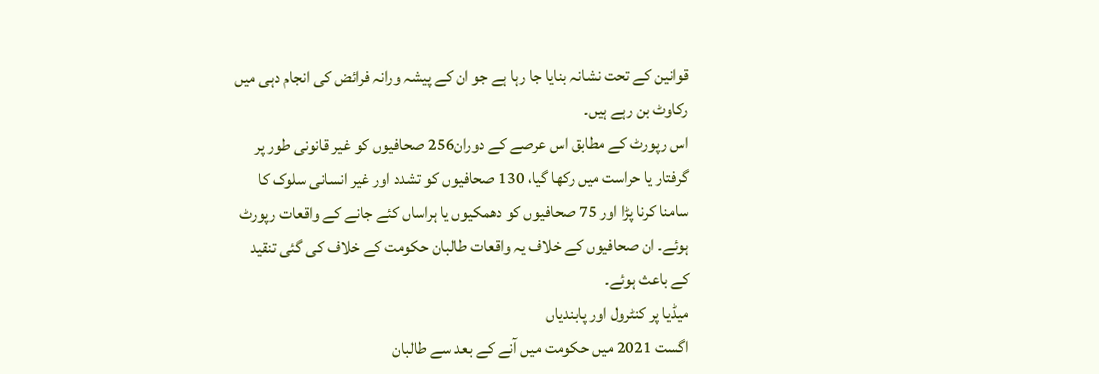قوانین کے تحت نشانہ بنایا جا رہا ہے جو ان کے پیشہ ورانہ فرائض کی انجام دہی میں رکاوٹ بن رہے ہیں۔
اس رپورٹ کے مطابق اس عرصے کے دوران256 صحافیوں کو غیر قانونی طور پر گرفتار یا حراست میں رکھا گیا، 130 صحافیوں کو تشدد اور غیر انسانی سلوک کا سامنا کرنا پڑا اور 75 صحافیوں کو دھمکیوں یا ہراساں کئے جانے کے واقعات رپورٹ ہوئے۔ ان صحافیوں کے خلاف یہ واقعات طالبان حکومت کے خلاف کی گئی تنقید کے باعث ہوئے۔
میڈیا پر کنٹرول اور پابندیاں
اگست 2021 میں حکومت میں آنے کے بعد سے طالبان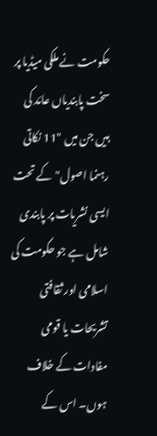حکومت نے ملکی میڈیا پر سخت پابندیاں عائد کی ہیں جن میں "11 نکاتی رہنما اصول" کے تحت ایسی نشریات پر پابندی شامل ہے جو حکومت کی اسلامی اور ثقافتی تشریحات یا قومی مفادات کے خلاف ہوں۔ اس کے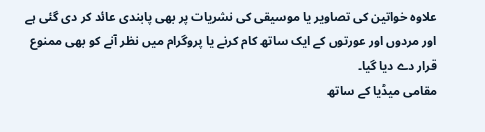علاوہ خواتین کی تصاویر یا موسیقی کی نشریات پر بھی پابندی عائد کر دی گئی ہے اور مردوں اور عورتوں کے ایک ساتھ کام کرنے یا پروگرام میں نظر آنے کو بھی ممنوع قرار دے دیا گیا۔
مقامی میڈیا کے ساتھ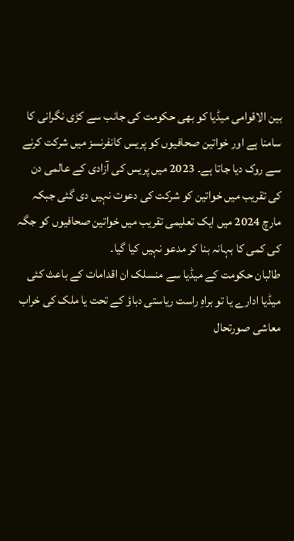بین الاقوامی میڈیا کو بھی حکومت کی جانب سے کڑی نگرانی کا سامنا ہے اور خواتین صحافیوں کو پریس کانفرنسز میں شرکت کرنے سے روک دیا جاتا ہے۔ 2023 میں پریس کی آزادی کے عالمی دن کی تقریب میں خواتین کو شرکت کی دعوت نہیں دی گئی جبکہ مارچ 2024 میں ایک تعلیمی تقریب میں خواتین صحافیوں کو جگہ کی کمی کا بہانہ بنا کر مدعو نہیں کیا گیا۔
طالبان حکومت کے میڈیا سے منسلک ان اقدامات کے باعث کئی میڈیا ادارے یا تو براہِ راست ریاستی دباؤ کے تحت یا ملک کی خراب معاشی صورتحال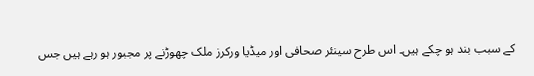کے سبب بند ہو چکے ہیں۔ اس طرح سینئر صحافی اور میڈیا ورکرز ملک چھوڑنے پر مجبور ہو رہے ہیں جس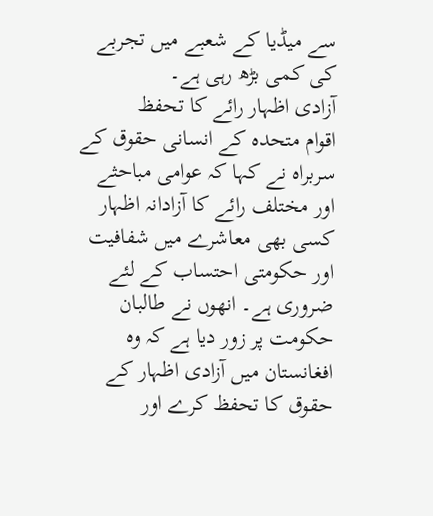سے میڈیا کے شعبے میں تجربے کی کمی بڑھ رہی ہے۔
آزادی اظہار رائے کا تحفظ
اقوام متحدہ کے انسانی حقوق کے سربراہ نے کہا کہ عوامی مباحثے اور مختلف رائے کا آزادانہ اظہار کسی بھی معاشرے میں شفافیت اور حکومتی احتساب کے لئے ضروری ہے۔ انھوں نے طالبان حکومت پر زور دیا ہے کہ وہ افغانستان میں آزادی اظہار کے حقوق کا تحفظ کرے اور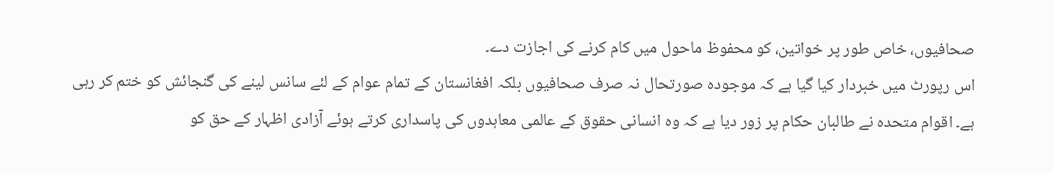صحافیوں، خاص طور پر خواتین، کو محفوظ ماحول میں کام کرنے کی اجازت دے۔
اس رپورٹ میں خبردار کیا گیا ہے کہ موجودہ صورتحال نہ صرف صحافیوں بلکہ افغانستان کے تمام عوام کے لئے سانس لینے کی گنجائش کو ختم کر رہی ہے۔ اقوام متحدہ نے طالبان حکام پر زور دیا ہے کہ وہ انسانی حقوق کے عالمی معاہدوں کی پاسداری کرتے ہوئے آزادی اظہار کے حق کو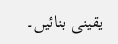یقینی بنائیں۔